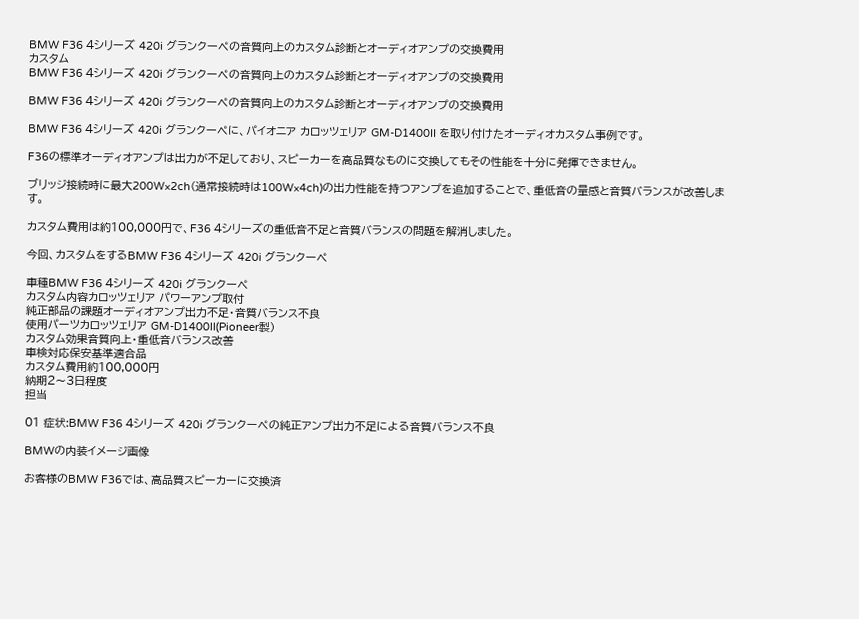BMW F36 4シリーズ 420i グランクーペの音質向上のカスタム診断とオーディオアンプの交換費用
カスタム
BMW F36 4シリーズ 420i グランクーペの音質向上のカスタム診断とオーディオアンプの交換費用

BMW F36 4シリーズ 420i グランクーペの音質向上のカスタム診断とオーディオアンプの交換費用

BMW F36 4シリーズ 420i グランクーペに、パイオニア カロッツェリア GM-D1400II を取り付けたオーディオカスタム事例です。

F36の標準オーディオアンプは出力が不足しており、スピーカーを高品質なものに交換してもその性能を十分に発揮できません。

ブリッジ接続時に最大200W×2ch(通常接続時は100W×4ch)の出力性能を持つアンプを追加することで、重低音の量感と音質バランスが改善します。

カスタム費用は約100,000円で、F36 4シリーズの重低音不足と音質バランスの問題を解消しました。

今回、カスタムをするBMW F36 4シリーズ 420i グランクーペ

車種BMW F36 4シリーズ 420i グランクーペ
カスタム内容カロッツェリア パワーアンプ取付
純正部品の課題オーディオアンプ出力不足・音質バランス不良
使用パーツカロッツェリア GM-D1400II(Pioneer製)
カスタム効果音質向上・重低音バランス改善
車検対応保安基準適合品
カスタム費用約100,000円
納期2〜3日程度
担当

01 症状:BMW F36 4シリーズ 420i グランクーペの純正アンプ出力不足による音質バランス不良

BMWの内装イメージ画像

お客様のBMW F36では、高品質スピーカーに交換済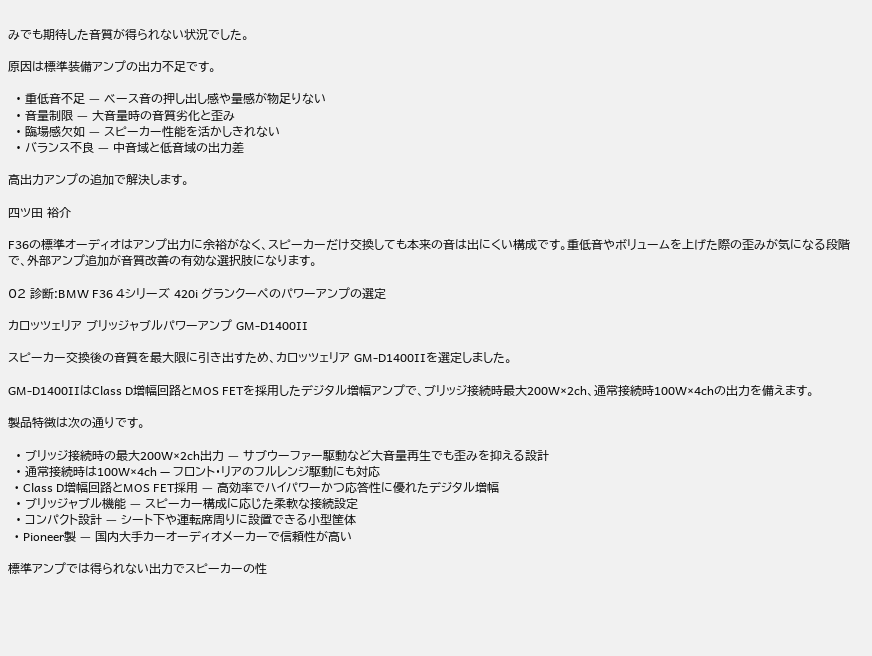みでも期待した音質が得られない状況でした。

原因は標準装備アンプの出力不足です。

  • 重低音不足 — ベース音の押し出し感や量感が物足りない
  • 音量制限 — 大音量時の音質劣化と歪み
  • 臨場感欠如 — スピーカー性能を活かしきれない
  • バランス不良 — 中音域と低音域の出力差

高出力アンプの追加で解決します。

四ツ田 裕介

F36の標準オーディオはアンプ出力に余裕がなく、スピーカーだけ交換しても本来の音は出にくい構成です。重低音やボリュームを上げた際の歪みが気になる段階で、外部アンプ追加が音質改善の有効な選択肢になります。

02 診断:BMW F36 4シリーズ 420i グランクーペのパワーアンプの選定

カロッツェリア ブリッジャブルパワーアンプ GM-D1400II

スピーカー交換後の音質を最大限に引き出すため、カロッツェリア GM-D1400IIを選定しました。

GM-D1400IIはClass D増幅回路とMOS FETを採用したデジタル増幅アンプで、ブリッジ接続時最大200W×2ch、通常接続時100W×4chの出力を備えます。

製品特徴は次の通りです。

  • ブリッジ接続時の最大200W×2ch出力 — サブウーファー駆動など大音量再生でも歪みを抑える設計
  • 通常接続時は100W×4ch — フロント・リアのフルレンジ駆動にも対応
  • Class D増幅回路とMOS FET採用 — 高効率でハイパワーかつ応答性に優れたデジタル増幅
  • ブリッジャブル機能 — スピーカー構成に応じた柔軟な接続設定
  • コンパクト設計 — シート下や運転席周りに設置できる小型筐体
  • Pioneer製 — 国内大手カーオーディオメーカーで信頼性が高い

標準アンプでは得られない出力でスピーカーの性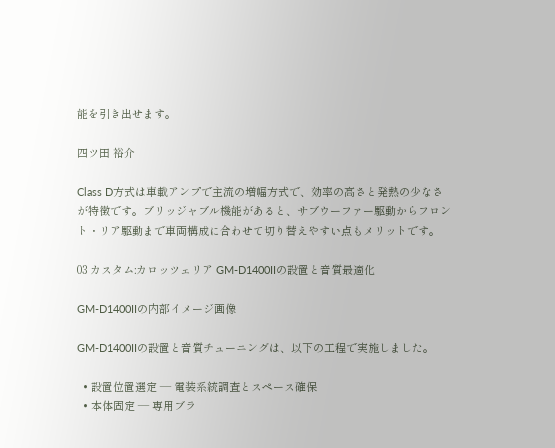能を引き出せます。

四ツ田 裕介

Class D方式は車載アンプで主流の増幅方式で、効率の高さと発熱の少なさが特徴です。ブリッジャブル機能があると、サブウーファー駆動からフロント・リア駆動まで車両構成に合わせて切り替えやすい点もメリットです。

03 カスタム:カロッツェリア GM-D1400IIの設置と音質最適化

GM-D1400IIの内部イメージ画像

GM-D1400IIの設置と音質チューニングは、以下の工程で実施しました。

  • 設置位置選定 — 電装系統調査とスペース確保
  • 本体固定 — 専用ブラ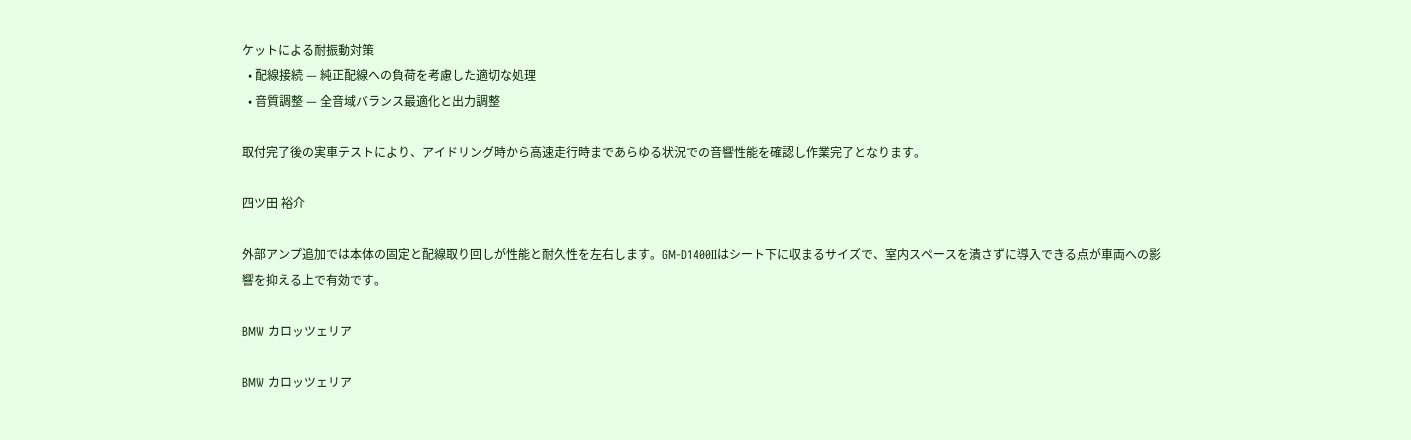ケットによる耐振動対策
  • 配線接続 — 純正配線への負荷を考慮した適切な処理
  • 音質調整 — 全音域バランス最適化と出力調整

取付完了後の実車テストにより、アイドリング時から高速走行時まであらゆる状況での音響性能を確認し作業完了となります。

四ツ田 裕介

外部アンプ追加では本体の固定と配線取り回しが性能と耐久性を左右します。GM-D1400IIはシート下に収まるサイズで、室内スペースを潰さずに導入できる点が車両への影響を抑える上で有効です。

BMW カロッツェリア

BMW カロッツェリア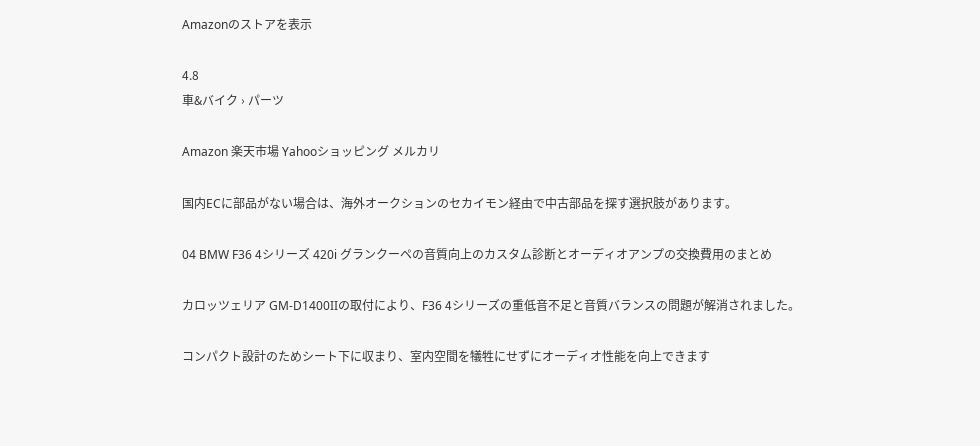Amazonのストアを表示

4.8
車&バイク › パーツ

Amazon 楽天市場 Yahooショッピング メルカリ

国内ECに部品がない場合は、海外オークションのセカイモン経由で中古部品を探す選択肢があります。

04 BMW F36 4シリーズ 420i グランクーペの音質向上のカスタム診断とオーディオアンプの交換費用のまとめ

カロッツェリア GM-D1400IIの取付により、F36 4シリーズの重低音不足と音質バランスの問題が解消されました。

コンパクト設計のためシート下に収まり、室内空間を犠牲にせずにオーディオ性能を向上できます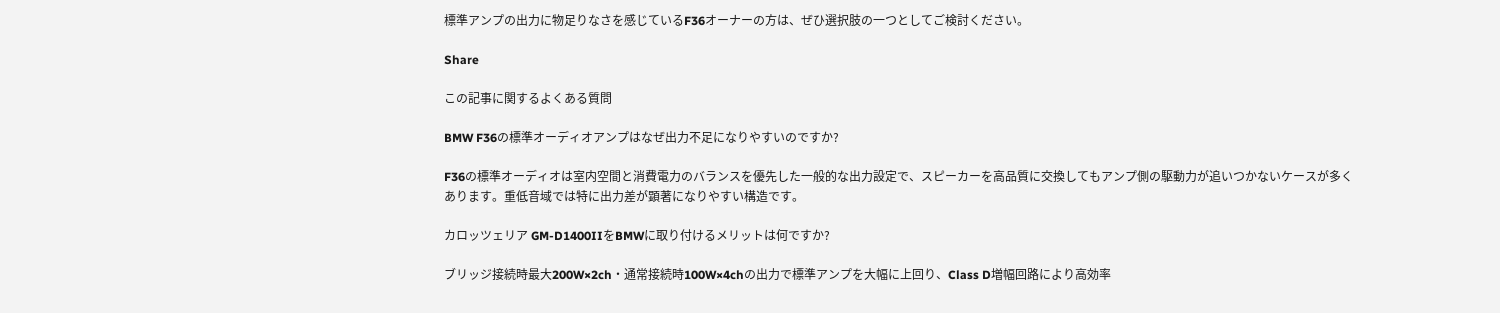標準アンプの出力に物足りなさを感じているF36オーナーの方は、ぜひ選択肢の一つとしてご検討ください。

Share

この記事に関するよくある質問

BMW F36の標準オーディオアンプはなぜ出力不足になりやすいのですか?

F36の標準オーディオは室内空間と消費電力のバランスを優先した一般的な出力設定で、スピーカーを高品質に交換してもアンプ側の駆動力が追いつかないケースが多くあります。重低音域では特に出力差が顕著になりやすい構造です。

カロッツェリア GM-D1400IIをBMWに取り付けるメリットは何ですか?

ブリッジ接続時最大200W×2ch・通常接続時100W×4chの出力で標準アンプを大幅に上回り、Class D増幅回路により高効率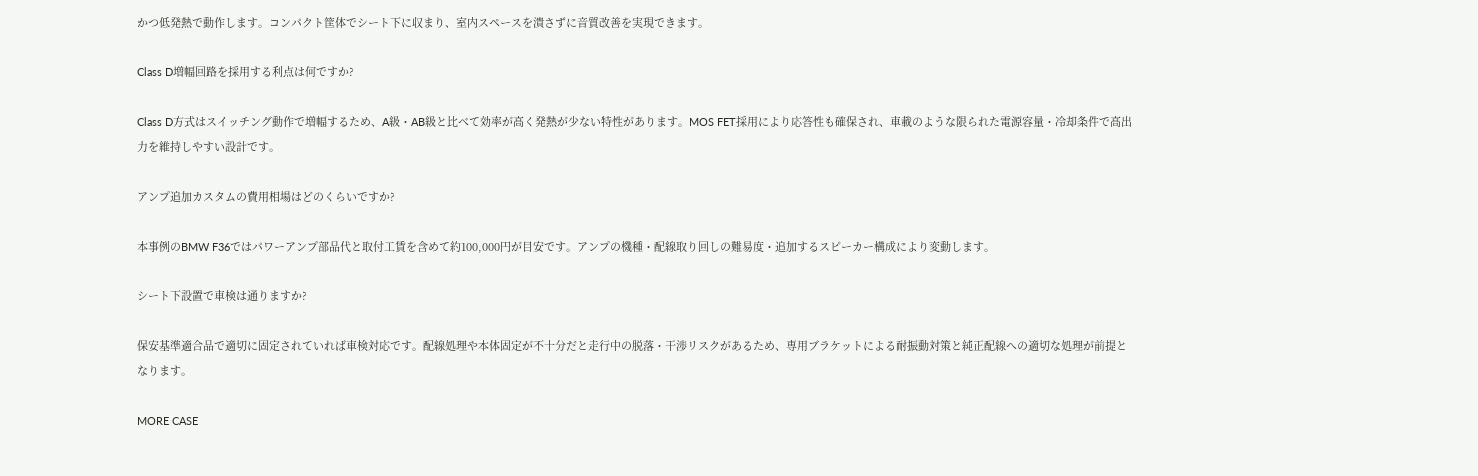かつ低発熱で動作します。コンパクト筐体でシート下に収まり、室内スペースを潰さずに音質改善を実現できます。

Class D増幅回路を採用する利点は何ですか?

Class D方式はスイッチング動作で増幅するため、A級・AB級と比べて効率が高く発熱が少ない特性があります。MOS FET採用により応答性も確保され、車載のような限られた電源容量・冷却条件で高出力を維持しやすい設計です。

アンプ追加カスタムの費用相場はどのくらいですか?

本事例のBMW F36ではパワーアンプ部品代と取付工賃を含めて約100,000円が目安です。アンプの機種・配線取り回しの難易度・追加するスピーカー構成により変動します。

シート下設置で車検は通りますか?

保安基準適合品で適切に固定されていれば車検対応です。配線処理や本体固定が不十分だと走行中の脱落・干渉リスクがあるため、専用ブラケットによる耐振動対策と純正配線への適切な処理が前提となります。

MORE CASE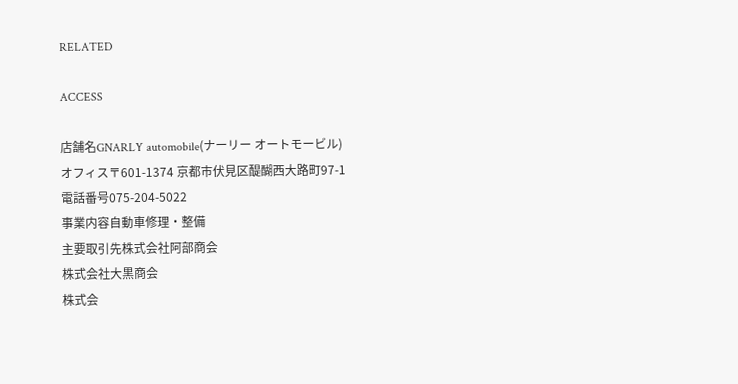RELATED

ACCESS

店舗名GNARLY automobile(ナーリー オートモービル)
オフィス〒601-1374 京都市伏見区醍醐西大路町97-1
電話番号075-204-5022
事業内容自動車修理・整備
主要取引先株式会社阿部商会
株式会社大黒商会
株式会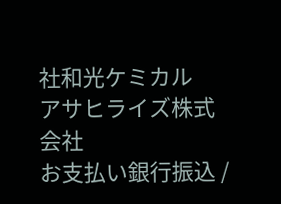社和光ケミカル
アサヒライズ株式会社
お支払い銀行振込 /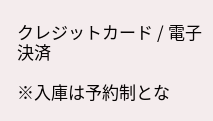クレジットカード / 電子決済

※入庫は予約制とな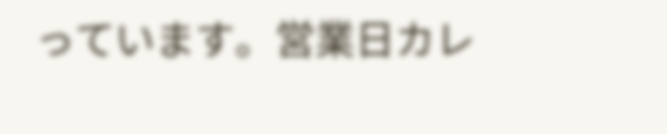っています。営業日カレ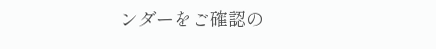ンダーをご確認の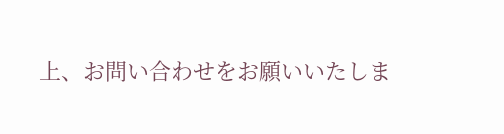上、お問い合わせをお願いいたしま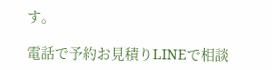す。

電話で予約お見積りLINEで相談